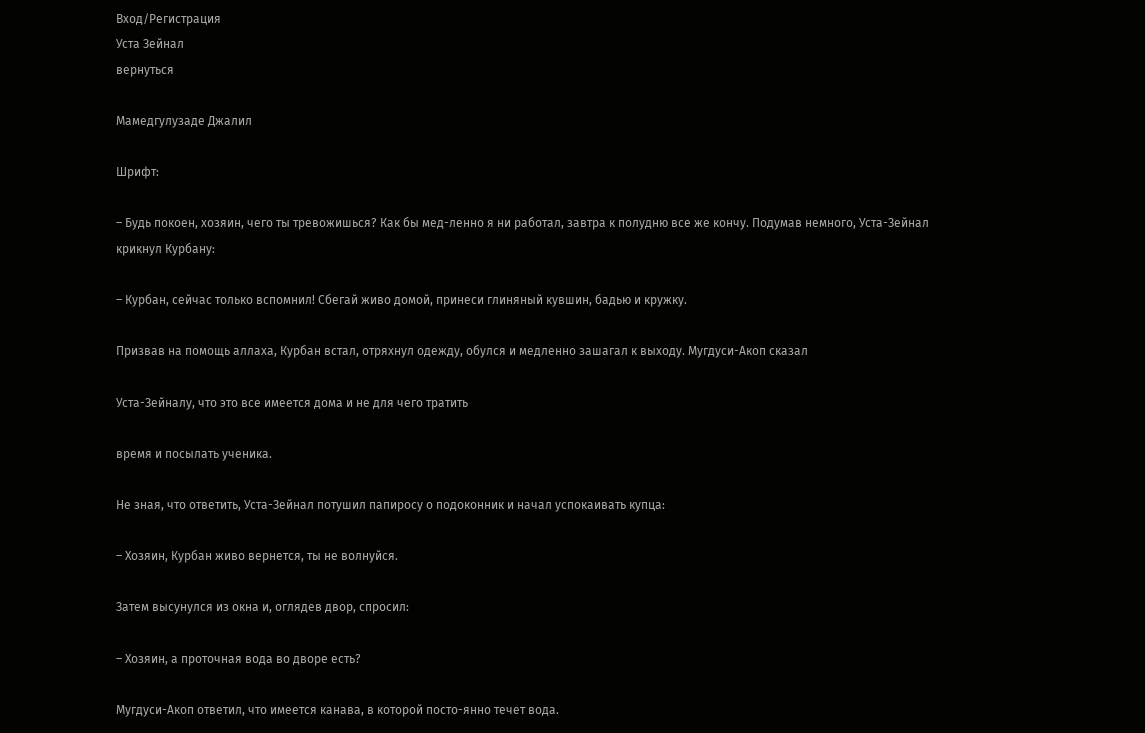Вход/Регистрация
Уста Зейнал
вернуться

Мамедгулузаде Джалил

Шрифт:

– Будь покоен, хозяин, чего ты тревожишься? Как бы мед-ленно я ни работал, завтра к полудню все же кончу. Подумав немного, Уста-Зейнал крикнул Курбану:

– Курбан, сейчас только вспомнил! Сбегай живо домой, принеси глиняный кувшин, бадью и кружку.

Призвав на помощь аллаха, Курбан встал, отряхнул одежду, обулся и медленно зашагал к выходу. Мугдуси-Акоп сказал

Уста-Зейналу, что это все имеется дома и не для чего тратить

время и посылать ученика.

Не зная, что ответить, Уста-Зейнал потушил папиросу о подоконник и начал успокаивать купца:

– Хозяин, Курбан живо вернется, ты не волнуйся.

Затем высунулся из окна и, оглядев двор, спросил:

– Хозяин, а проточная вода во дворе есть?

Мугдуси-Акоп ответил, что имеется канава, в которой посто-янно течет вода.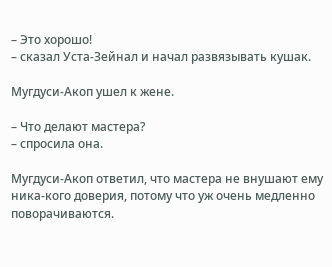– Это хорошо!
– сказал Уста-Зейнал и начал развязывать кушак.

Мугдуси-Акоп ушел к жене.

– Что делают мастера?
– спросила она.

Мугдуси-Акоп ответил, что мастера не внушают ему ника-кого доверия, потому что уж очень медленно поворачиваются.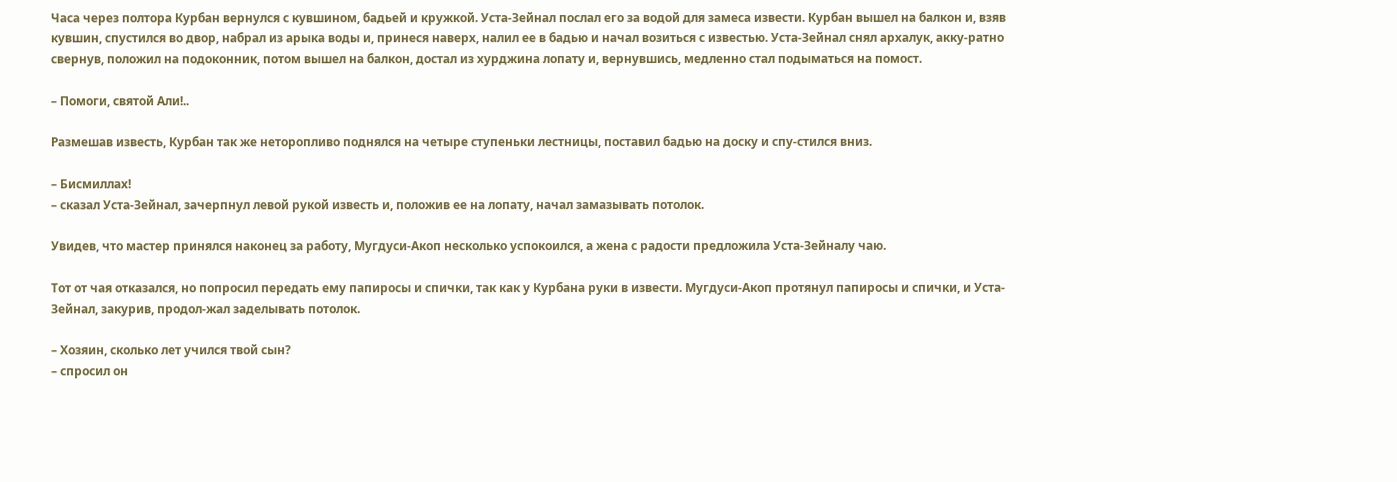Часа через полтора Курбан вернулся с кувшином, бадьей и кружкой. Уста-Зейнал послал его за водой для замеса извести. Курбан вышел на балкон и, взяв кувшин, спустился во двор, набрал из арыка воды и, принеся наверх, налил ее в бадью и начал возиться с известью. Уста-Зейнал снял архалук, акку-ратно свернув, положил на подоконник, потом вышел на балкон, достал из хурджина лопату и, вернувшись, медленно стал подыматься на помост.

– Помоги, святой Али!..

Размешав известь, Курбан так же неторопливо поднялся на четыре ступеньки лестницы, поставил бадью на доску и спу-стился вниз.

– Бисмиллах!
– сказал Уста-Зейнал, зачерпнул левой рукой известь и, положив ее на лопату, начал замазывать потолок.

Увидев, что мастер принялся наконец за работу, Мугдуси-Акоп несколько успокоился, а жена с радости предложила Уста-Зейналу чаю.

Тот от чая отказался, но попросил передать ему папиросы и спички, так как у Курбана руки в извести. Мугдуси-Акоп протянул папиросы и спички, и Уста-Зейнал, закурив, продол-жал заделывать потолок.

– Хозяин, сколько лет учился твой сын?
– спросил он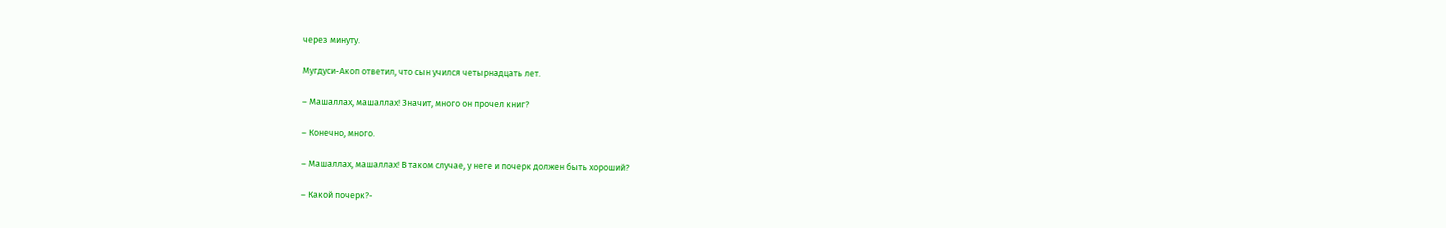через минуту.

Мугдуси-Акоп ответил, что сын учился четырнадцать лет.

– Машаллах, машаллах! Значит, много он прочел книг?

– Конечно, много.

– Машаллах, машаллах! В таком случае, у неге и почерк должен быть хороший?

– Какой почерк?-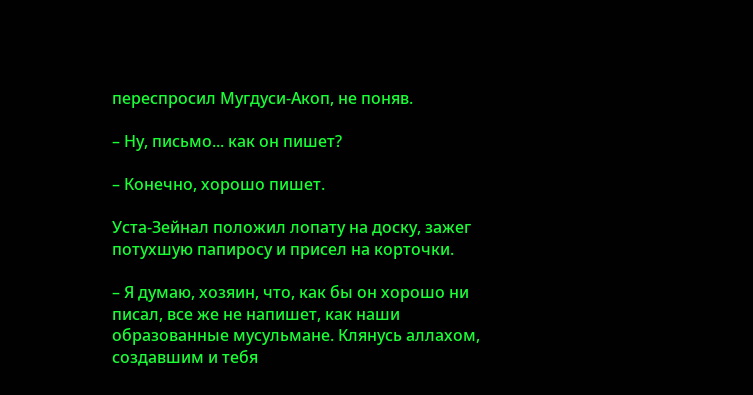переспросил Мугдуси-Акоп, не поняв.

– Ну, письмо... как он пишет?

– Конечно, хорошо пишет.

Уста-Зейнал положил лопату на доску, зажег потухшую папиросу и присел на корточки.

– Я думаю, хозяин, что, как бы он хорошо ни писал, все же не напишет, как наши образованные мусульмане. Клянусь аллахом, создавшим и тебя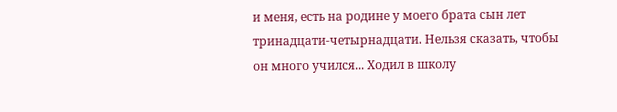и меня, есть на родине у моего брата сын лет тринадцати-четырнадцати. Нельзя сказать, чтобы он много учился... Ходил в школу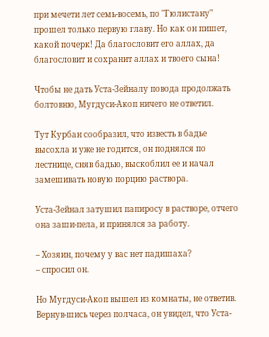при мечети лет семь-восемь, по "Гюлистану" прошел только первую главу. Но как он пишет, какой почерк! Да благословит его аллах, да благословит и сохранит аллах и твоего сына!

Чтобы не дать Уста-Зейналу повода продолжать болтовню, Мугдуси-Акоп ничего не ответил.

Тут Курбан сообразил, что известь в бадье высохла и уже не годится, он поднялся по лестнице, сняв бадью, выскоблил ее и начал замешивать новую порцию раствора.

Уста-Зейнал затушил папиросу в растворе, отчего она заши-пела, и принялся за работу.

– Хозяин, почему у вас нет падишаха?
– спросил он.

Но Мугдуси-Акоп вышел из комнаты, не ответив. Вернув-шись через полчаса, он увидел, что Уста-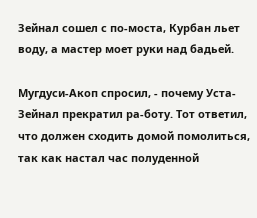Зейнал сошел с по-моста, Курбан льет воду, а мастер моет руки над бадьей.

Мугдуси-Акоп спросил, - почему Уста-Зейнал прекратил ра-боту. Тот ответил, что должен сходить домой помолиться, так как настал час полуденной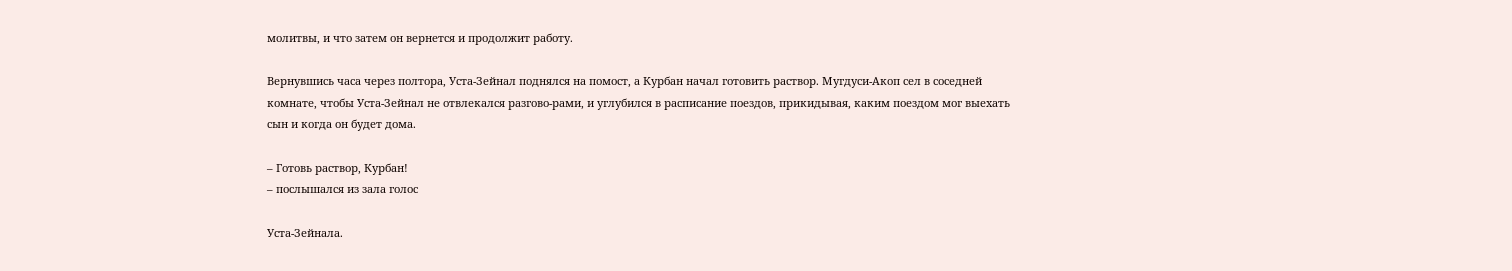молитвы, и что затем он вернется и продолжит работу.

Вернувшись часа через полтора, Уста-Зейнал поднялся на помост, а Курбан начал готовить раствор. Мугдуси-Акоп сел в соседней комнате, чтобы Уста-Зейнал не отвлекался разгово-рами, и углубился в расписание поездов, прикидывая, каким поездом мог выехать сын и когда он будет дома.

– Готовь раствор, Курбан!
– послышался из зала голос

Уста-Зейнала.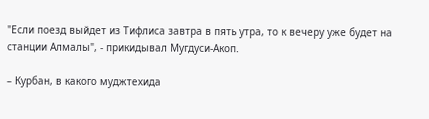"Если поезд выйдет из Тифлиса завтра в пять утра, то к вечеру уже будет на станции Алмалы", - прикидывал Мугдуси-Акоп.

– Курбан, в какого муджтехида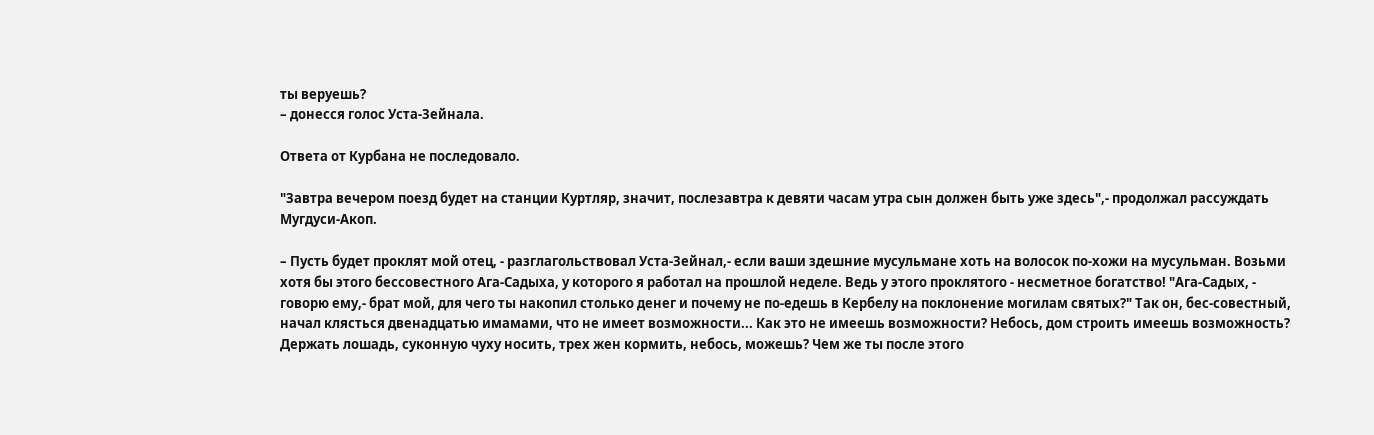ты веруешь?
– донесся голос Уста-Зейнала.

Ответа от Курбана не последовало.

"Завтра вечером поезд будет на станции Куртляр, значит, послезавтра к девяти часам утра сын должен быть уже здесь",- продолжал рассуждать Мугдуси-Акоп.

– Пусть будет проклят мой отец, - разглагольствовал Уста-Зейнал,- если ваши здешние мусульмане хоть на волосок по-хожи на мусульман. Возьми хотя бы этого бессовестного Ага-Садыха, у которого я работал на прошлой неделе. Ведь у этого проклятого - несметное богатство! "Ага-Садых, - говорю ему,- брат мой, для чего ты накопил столько денег и почему не по-едешь в Кербелу на поклонение могилам святых?" Так он, бес-совестный, начал клясться двенадцатью имамами, что не имеет возможности... Как это не имеешь возможности? Небось, дом строить имеешь возможность? Держать лошадь, суконную чуху носить, трех жен кормить, небось, можешь? Чем же ты после этого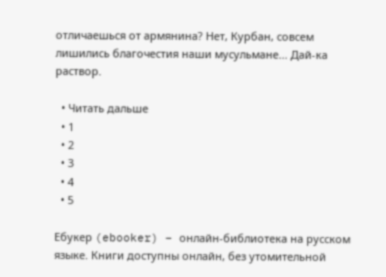отличаешься от армянина? Нет, Курбан, совсем лишились благочестия наши мусульмане... Дай-ка раствор.

  • Читать дальше
  • 1
  • 2
  • 3
  • 4
  • 5

Ебукер (ebooker) – онлайн-библиотека на русском языке. Книги доступны онлайн, без утомительной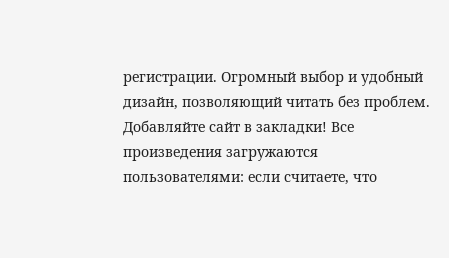регистрации. Огромный выбор и удобный дизайн, позволяющий читать без проблем. Добавляйте сайт в закладки! Все произведения загружаются пользователями: если считаете, что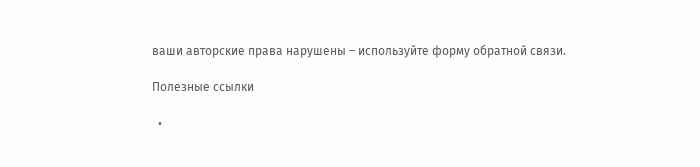ваши авторские права нарушены – используйте форму обратной связи.

Полезные ссылки

  •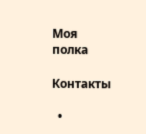Моя полка

Контакты

  •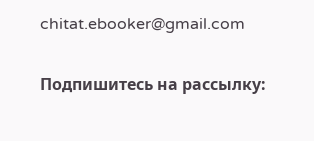chitat.ebooker@gmail.com

Подпишитесь на рассылку: